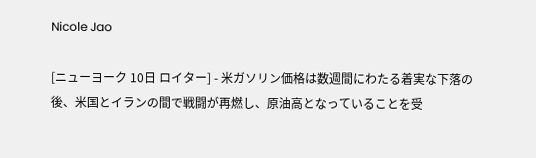Nicole Jao

[ニューヨーク 10日 ロイター] - 米ガソリン価格は数週間にわたる着実な下落の後、米国とイランの間で戦闘が再燃し、原油高となっていることを受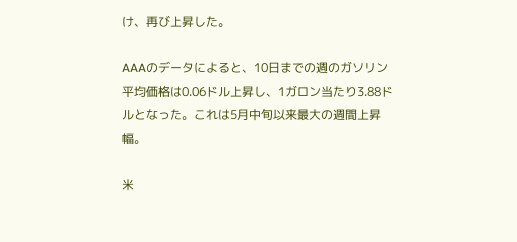け、再び上昇した。

AAAのデータによると、10日までの週のガソリン平均価格は0.06ドル上昇し、1ガロン当たり3.88ドルとなった。これは5月中旬以来最大の週間上昇幅。

米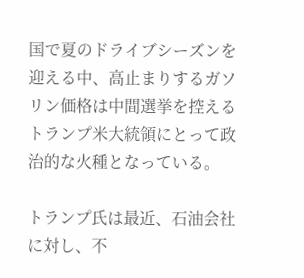国で夏のドライブシーズンを迎える中、高止まりするガソリン価格は中間選挙を控えるトランプ米大統領にとって政治的な火種となっている。

トランプ氏は最近、石油会社に対し、不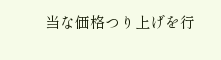当な価格つり上げを行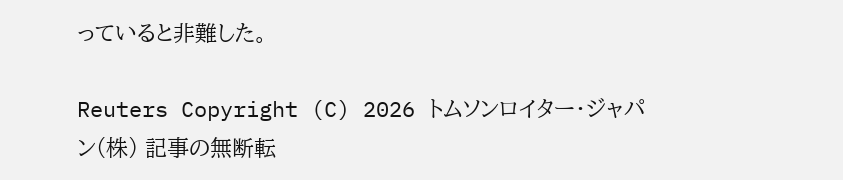っていると非難した。

Reuters Copyright (C) 2026 トムソンロイター・ジャパン(株) 記事の無断転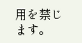用を禁じます。